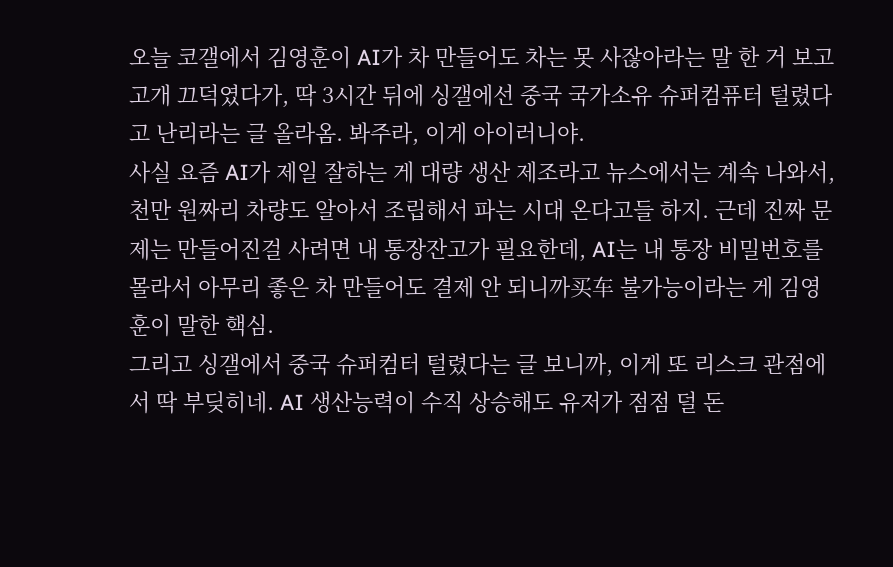오늘 코갤에서 김영훈이 AI가 차 만들어도 차는 못 사잖아라는 말 한 거 보고 고개 끄덕였다가, 딱 3시간 뒤에 싱갤에선 중국 국가소유 슈퍼컴퓨터 털렸다고 난리라는 글 올라옴. 봐주라, 이게 아이러니야.
사실 요즘 AI가 제일 잘하는 게 대량 생산 제조라고 뉴스에서는 계속 나와서, 천만 원짜리 차량도 알아서 조립해서 파는 시대 온다고들 하지. 근데 진짜 문제는 만들어진걸 사려면 내 통장잔고가 필요한데, AI는 내 통장 비밀번호를 몰라서 아무리 좋은 차 만들어도 결제 안 되니까买车 불가능이라는 게 김영훈이 말한 핵심.
그리고 싱갤에서 중국 슈퍼컴터 털렸다는 글 보니까, 이게 또 리스크 관점에서 딱 부딪히네. AI 생산능력이 수직 상승해도 유저가 점점 덜 돈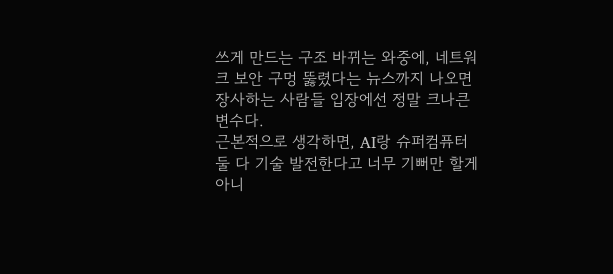쓰게 만드는 구조 바뀌는 와중에, 네트워크 보안 구멍 뚫렸다는 뉴스까지 나오면 장사하는 사람들 입장에선 정말 크나큰 변수다.
근본적으로 생각하면, AI랑 슈퍼컴퓨터 둘 다 기술 발전한다고 너무 기뻐만 할게 아니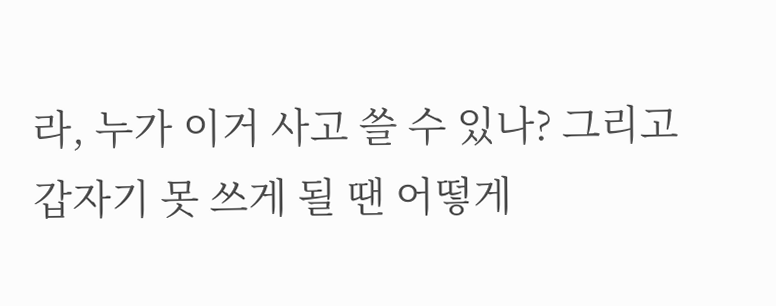라, 누가 이거 사고 쓸 수 있나? 그리고 갑자기 못 쓰게 될 땐 어떻게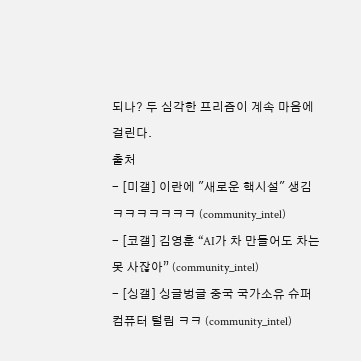되나? 두 심각한 프리즘이 계속 마음에 걸린다.
출처
- [미갤] 이란에 "새로운 핵시설" 생김 ㅋㅋㅋㅋㅋㅋㅋ (community_intel)
- [코갤] 김영훈 “AI가 차 만들어도 차는 못 사잖아” (community_intel)
- [싱갤] 싱글벙글 중국 국가소유 슈퍼컴퓨터 털림 ㅋㅋ (community_intel)